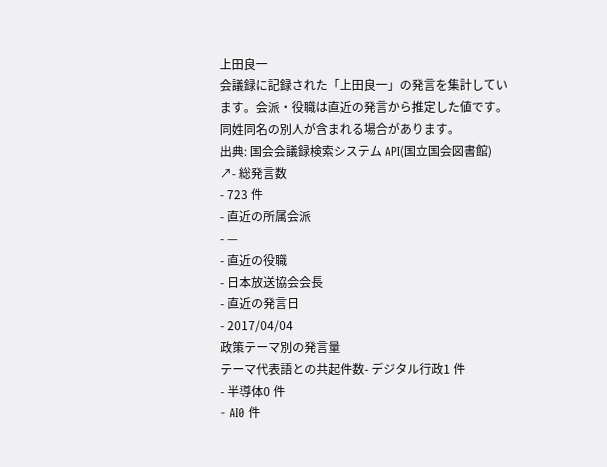上田良一
会議録に記録された「上田良一」の発言を集計しています。会派・役職は直近の発言から推定した値です。同姓同名の別人が含まれる場合があります。
出典: 国会会議録検索システム API(国立国会図書館) ↗- 総発言数
- 723 件
- 直近の所属会派
- —
- 直近の役職
- 日本放送協会会長
- 直近の発言日
- 2017/04/04
政策テーマ別の発言量
テーマ代表語との共起件数- デジタル行政1 件
- 半導体0 件
- AI0 件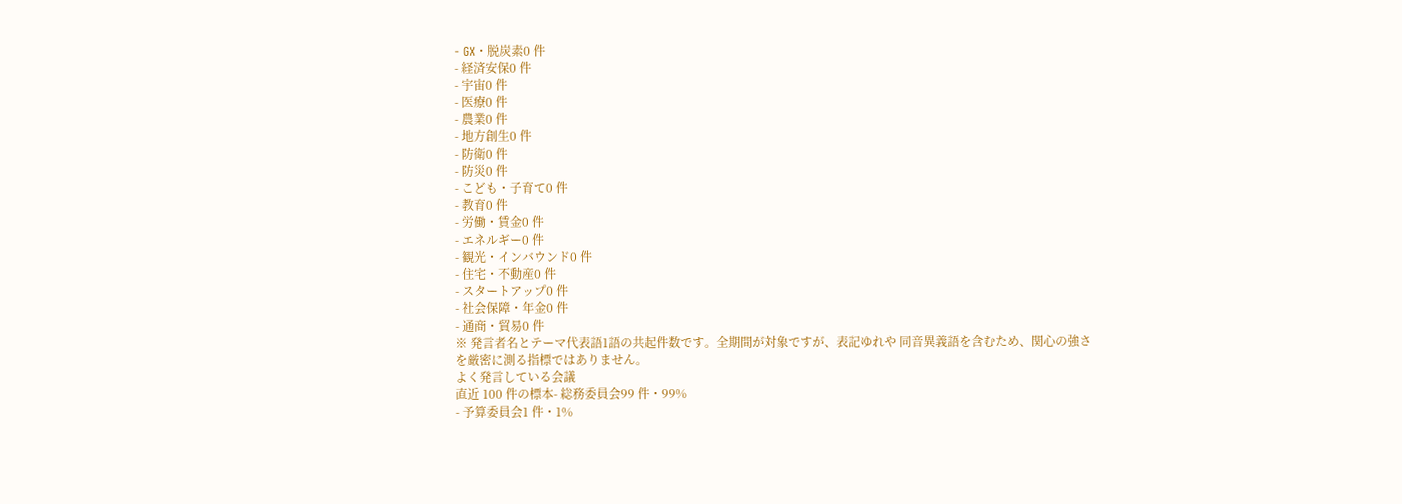- GX・脱炭素0 件
- 経済安保0 件
- 宇宙0 件
- 医療0 件
- 農業0 件
- 地方創生0 件
- 防衛0 件
- 防災0 件
- こども・子育て0 件
- 教育0 件
- 労働・賃金0 件
- エネルギー0 件
- 観光・インバウンド0 件
- 住宅・不動産0 件
- スタートアップ0 件
- 社会保障・年金0 件
- 通商・貿易0 件
※ 発言者名とテーマ代表語1語の共起件数です。全期間が対象ですが、表記ゆれや 同音異義語を含むため、関心の強さを厳密に測る指標ではありません。
よく発言している会議
直近 100 件の標本- 総務委員会99 件・99%
- 予算委員会1 件・1%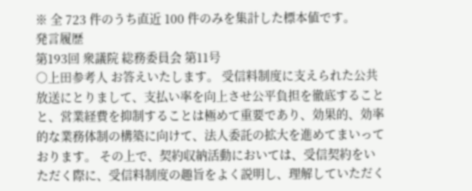※ 全 723 件のうち直近 100 件のみを集計した標本値です。
発言履歴
第193回 衆議院 総務委員会 第11号
○上田参考人 お答えいたします。 受信料制度に支えられた公共放送にとりまして、支払い率を向上させ公平負担を徹底することと、営業経費を抑制することは極めて重要であり、効果的、効率的な業務体制の構築に向けて、法人委託の拡大を進めてまいっております。 その上で、契約収納活動においては、受信契約をいただく際に、受信料制度の趣旨をよく説明し、理解していただく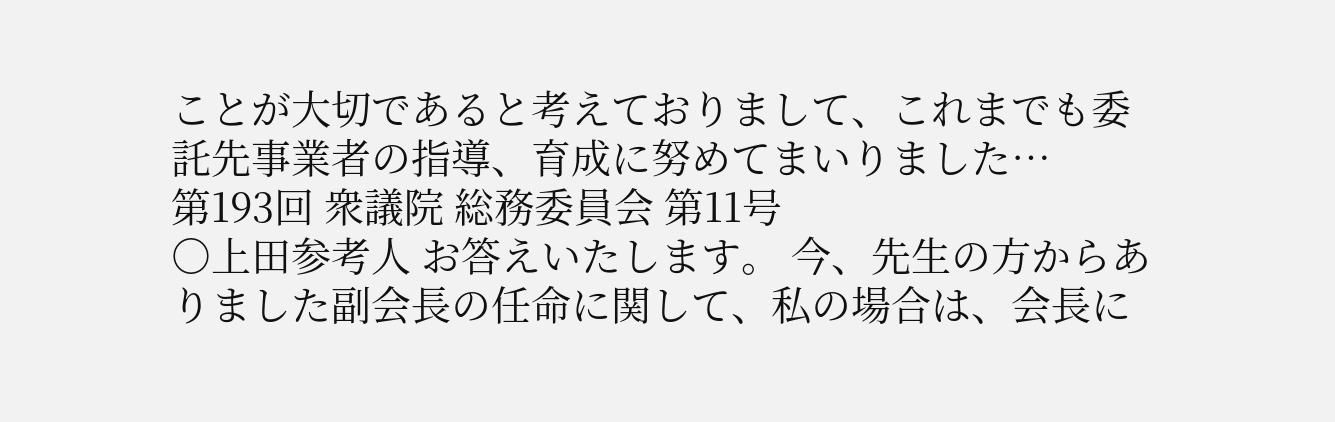ことが大切であると考えておりまして、これまでも委託先事業者の指導、育成に努めてまいりました…
第193回 衆議院 総務委員会 第11号
○上田参考人 お答えいたします。 今、先生の方からありました副会長の任命に関して、私の場合は、会長に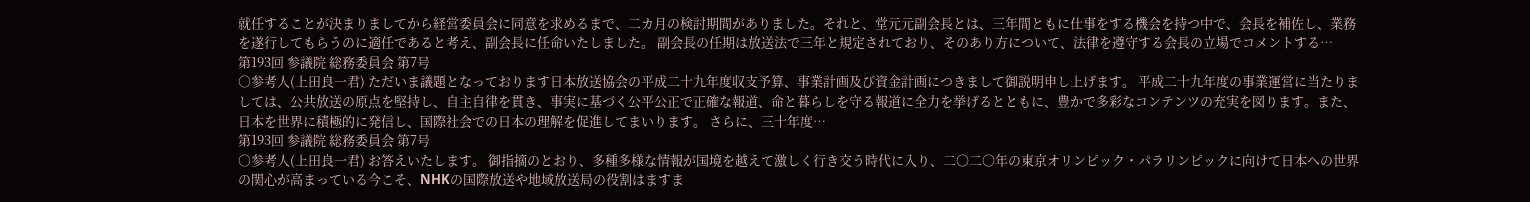就任することが決まりましてから経営委員会に同意を求めるまで、二カ月の検討期間がありました。それと、堂元元副会長とは、三年間ともに仕事をする機会を持つ中で、会長を補佐し、業務を遂行してもらうのに適任であると考え、副会長に任命いたしました。 副会長の任期は放送法で三年と規定されており、そのあり方について、法律を遵守する会長の立場でコメントする…
第193回 参議院 総務委員会 第7号
○参考人(上田良一君) ただいま議題となっております日本放送協会の平成二十九年度収支予算、事業計画及び資金計画につきまして御説明申し上げます。 平成二十九年度の事業運営に当たりましては、公共放送の原点を堅持し、自主自律を貫き、事実に基づく公平公正で正確な報道、命と暮らしを守る報道に全力を挙げるとともに、豊かで多彩なコンテンツの充実を図ります。また、日本を世界に積極的に発信し、国際社会での日本の理解を促進してまいります。 さらに、三十年度…
第193回 参議院 総務委員会 第7号
○参考人(上田良一君) お答えいたします。 御指摘のとおり、多種多様な情報が国境を越えて激しく行き交う時代に入り、二〇二〇年の東京オリンピック・パラリンピックに向けて日本への世界の関心が高まっている今こそ、NHKの国際放送や地域放送局の役割はますま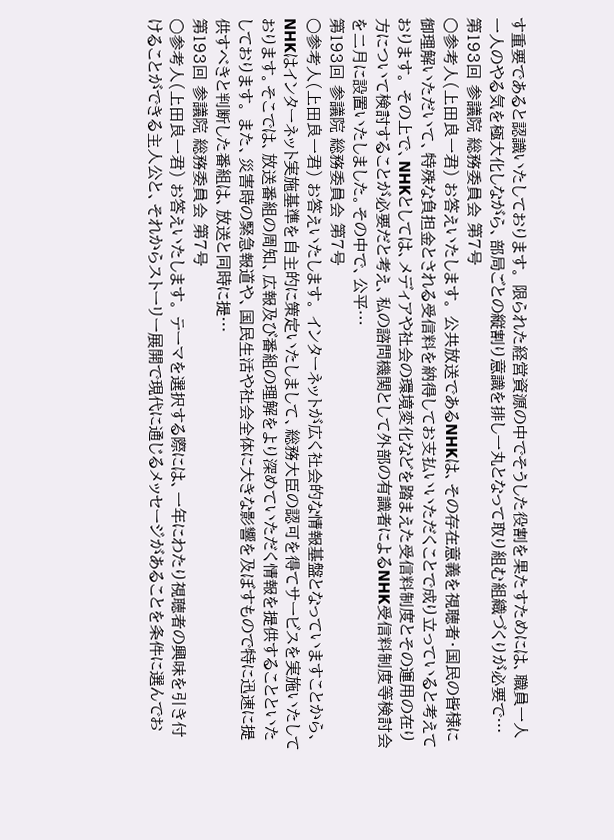す重要であると認識いたしております。 限られた経営資源の中でそうした役割を果たすためには、職員一人一人のやる気を極大化しながら、部局ごとの縦割り意識を排し一丸となって取り組む組織づくりが必要で…
第193回 参議院 総務委員会 第7号
○参考人(上田良一君) お答えいたします。 公共放送であるNHKは、その存在意義を視聴者・国民の皆様に御理解いただいて、特殊な負担金とされる受信料を納得してお支払いいただくことで成り立っていると考えております。 その上で、NHKとしては、メディアや社会の環境変化などを踏まえた受信料制度とその運用の在り方について検討することが必要だと考え、私の諮問機関として外部の有識者によるNHK受信料制度等検討会を二月に設置いたしました。その中で、公平…
第193回 参議院 総務委員会 第7号
○参考人(上田良一君) お答えいたします。 インターネットが広く社会的な情報基盤となっていますことから、NHKはインターネット実施基準を自主的に策定いたしまして、総務大臣の認可を得てサービスを実施いたしております。そこでは、放送番組の周知、広報及び番組の理解をより深めていただく情報を提供することといたしております。 また、災害時の緊急報道や、国民生活や社会全体に大きな影響を及ぼすもので特に迅速に提供すべきと判断した番組は、放送と同時に提…
第193回 参議院 総務委員会 第7号
○参考人(上田良一君) お答えいたします。 テーマを選択する際には、一年にわたり視聴者の興味を引き付けることができる主人公と、それからストーリー展開で現代に通じるメッセージがあることを条件に選んでお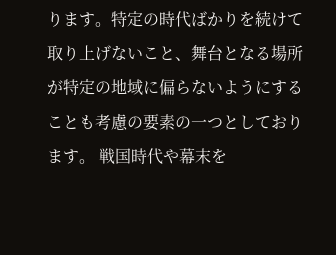ります。特定の時代ばかりを続けて取り上げないこと、舞台となる場所が特定の地域に偏らないようにすることも考慮の要素の一つとしております。 戦国時代や幕末を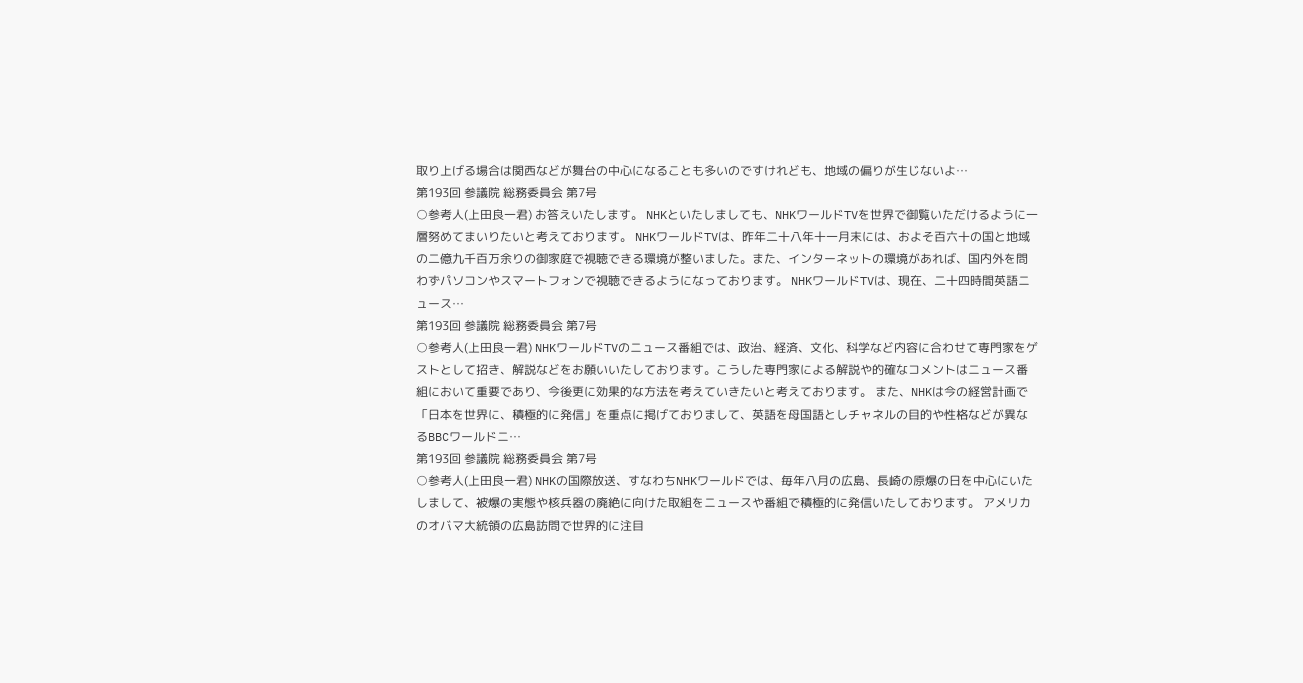取り上げる場合は関西などが舞台の中心になることも多いのですけれども、地域の偏りが生じないよ…
第193回 参議院 総務委員会 第7号
○参考人(上田良一君) お答えいたします。 NHKといたしましても、NHKワールドTVを世界で御覧いただけるように一層努めてまいりたいと考えております。 NHKワールドTVは、昨年二十八年十一月末には、およそ百六十の国と地域の二億九千百万余りの御家庭で視聴できる環境が整いました。また、インターネットの環境があれば、国内外を問わずパソコンやスマートフォンで視聴できるようになっております。 NHKワールドTVは、現在、二十四時間英語ニュース…
第193回 参議院 総務委員会 第7号
○参考人(上田良一君) NHKワールドTVのニュース番組では、政治、経済、文化、科学など内容に合わせて専門家をゲストとして招き、解説などをお願いいたしております。こうした専門家による解説や的確なコメントはニュース番組において重要であり、今後更に効果的な方法を考えていきたいと考えております。 また、NHKは今の経営計画で「日本を世界に、積極的に発信」を重点に掲げておりまして、英語を母国語としチャネルの目的や性格などが異なるBBCワールドニ…
第193回 参議院 総務委員会 第7号
○参考人(上田良一君) NHKの国際放送、すなわちNHKワールドでは、毎年八月の広島、長崎の原爆の日を中心にいたしまして、被爆の実態や核兵器の廃絶に向けた取組をニュースや番組で積極的に発信いたしております。 アメリカのオバマ大統領の広島訪問で世界的に注目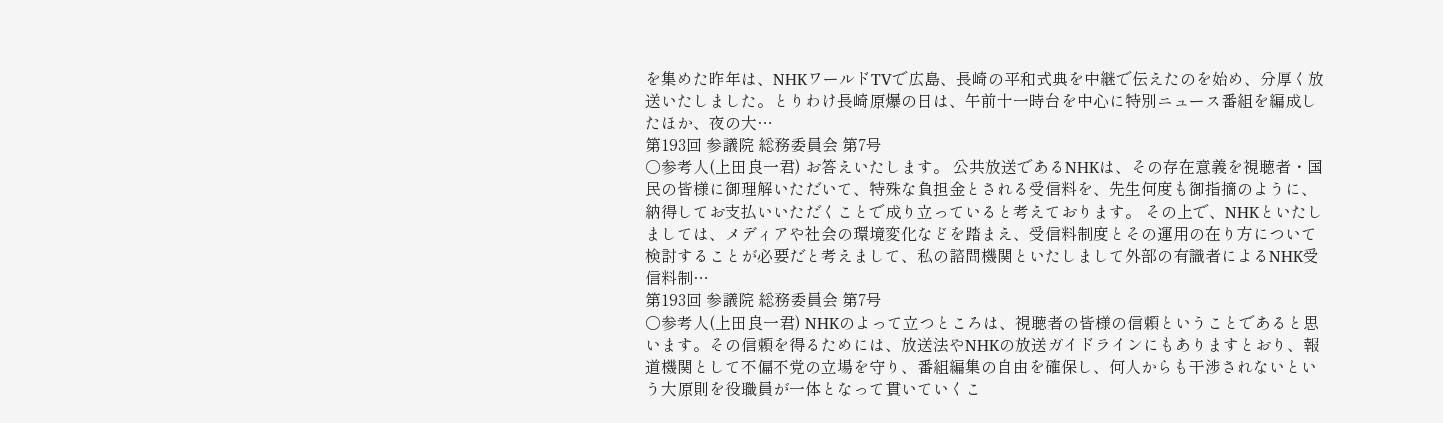を集めた昨年は、NHKワールドTVで広島、長崎の平和式典を中継で伝えたのを始め、分厚く放送いたしました。とりわけ長崎原爆の日は、午前十一時台を中心に特別ニュース番組を編成したほか、夜の大…
第193回 参議院 総務委員会 第7号
○参考人(上田良一君) お答えいたします。 公共放送であるNHKは、その存在意義を視聴者・国民の皆様に御理解いただいて、特殊な負担金とされる受信料を、先生何度も御指摘のように、納得してお支払いいただくことで成り立っていると考えております。 その上で、NHKといたしましては、メディアや社会の環境変化などを踏まえ、受信料制度とその運用の在り方について検討することが必要だと考えまして、私の諮問機関といたしまして外部の有識者によるNHK受信料制…
第193回 参議院 総務委員会 第7号
○参考人(上田良一君) NHKのよって立つところは、視聴者の皆様の信頼ということであると思います。その信頼を得るためには、放送法やNHKの放送ガイドラインにもありますとおり、報道機関として不偏不党の立場を守り、番組編集の自由を確保し、何人からも干渉されないという大原則を役職員が一体となって貫いていくこ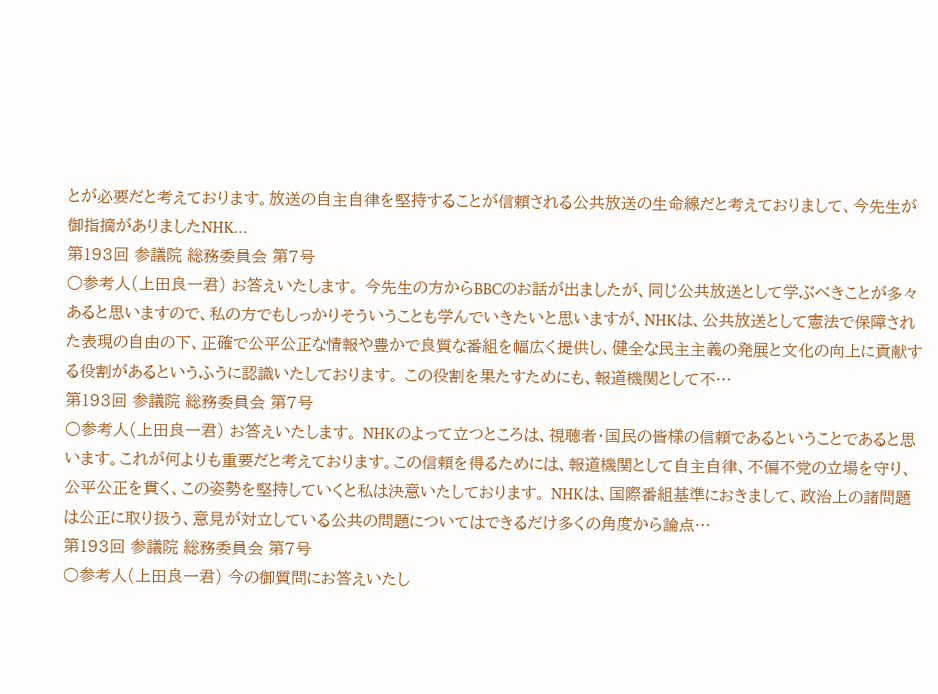とが必要だと考えております。放送の自主自律を堅持することが信頼される公共放送の生命線だと考えておりまして、今先生が御指摘がありましたNHK…
第193回 参議院 総務委員会 第7号
○参考人(上田良一君) お答えいたします。 今先生の方からBBCのお話が出ましたが、同じ公共放送として学ぶべきことが多々あると思いますので、私の方でもしっかりそういうことも学んでいきたいと思いますが、NHKは、公共放送として憲法で保障された表現の自由の下、正確で公平公正な情報や豊かで良質な番組を幅広く提供し、健全な民主主義の発展と文化の向上に貢献する役割があるというふうに認識いたしております。 この役割を果たすためにも、報道機関として不…
第193回 参議院 総務委員会 第7号
○参考人(上田良一君) お答えいたします。 NHKのよって立つところは、視聴者・国民の皆様の信頼であるということであると思います。これが何よりも重要だと考えております。この信頼を得るためには、報道機関として自主自律、不偏不党の立場を守り、公平公正を貫く、この姿勢を堅持していくと私は決意いたしております。 NHKは、国際番組基準におきまして、政治上の諸問題は公正に取り扱う、意見が対立している公共の問題についてはできるだけ多くの角度から論点…
第193回 参議院 総務委員会 第7号
○参考人(上田良一君) 今の御質問にお答えいたし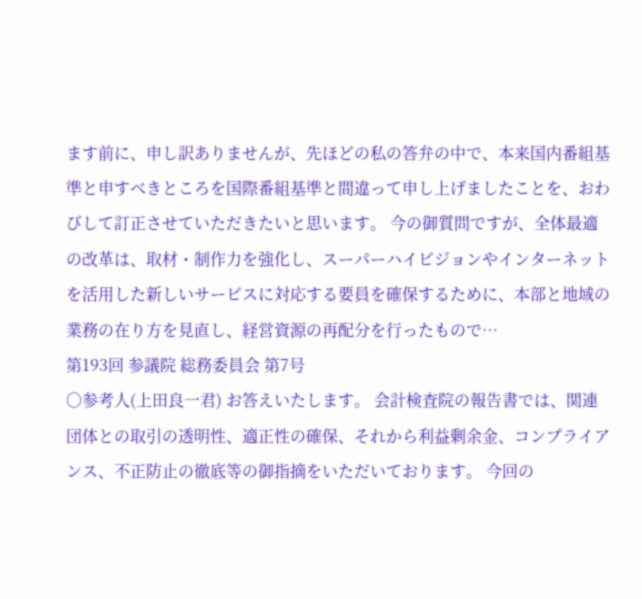ます前に、申し訳ありませんが、先ほどの私の答弁の中で、本来国内番組基準と申すべきところを国際番組基準と間違って申し上げましたことを、おわびして訂正させていただきたいと思います。 今の御質問ですが、全体最適の改革は、取材・制作力を強化し、スーパーハイビジョンやインターネットを活用した新しいサービスに対応する要員を確保するために、本部と地域の業務の在り方を見直し、経営資源の再配分を行ったもので…
第193回 参議院 総務委員会 第7号
○参考人(上田良一君) お答えいたします。 会計検査院の報告書では、関連団体との取引の透明性、適正性の確保、それから利益剰余金、コンプライアンス、不正防止の徹底等の御指摘をいただいております。 今回の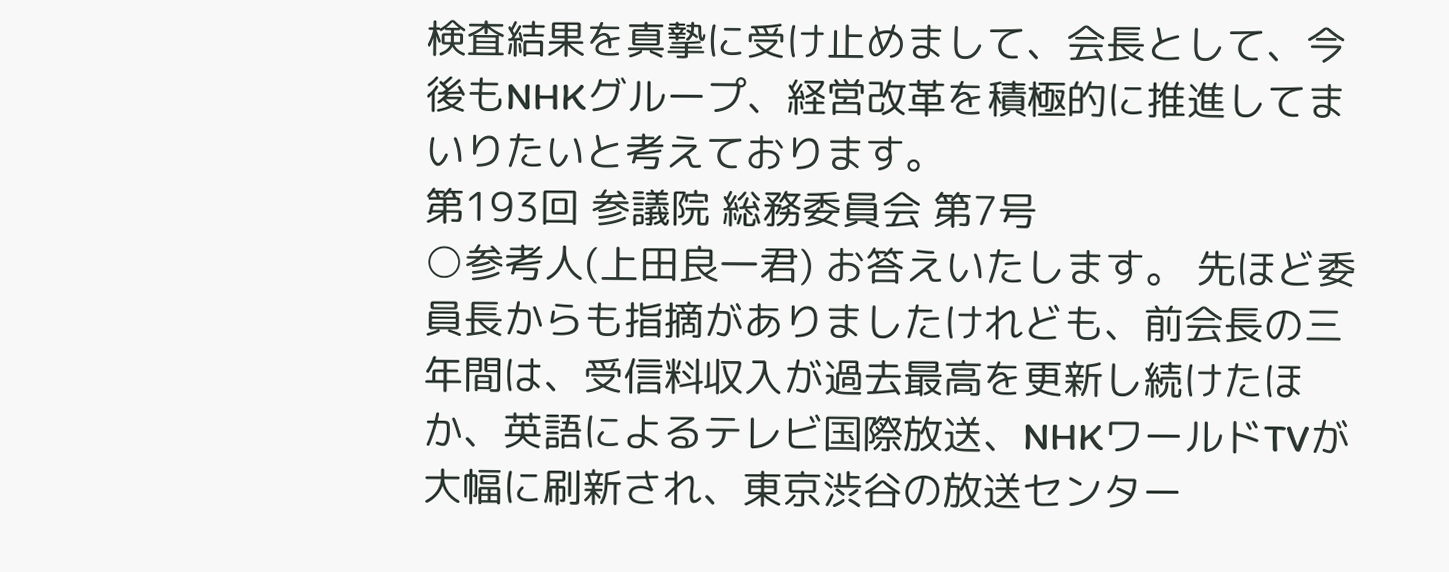検査結果を真摯に受け止めまして、会長として、今後もNHKグループ、経営改革を積極的に推進してまいりたいと考えております。
第193回 参議院 総務委員会 第7号
○参考人(上田良一君) お答えいたします。 先ほど委員長からも指摘がありましたけれども、前会長の三年間は、受信料収入が過去最高を更新し続けたほか、英語によるテレビ国際放送、NHKワールドTVが大幅に刷新され、東京渋谷の放送センター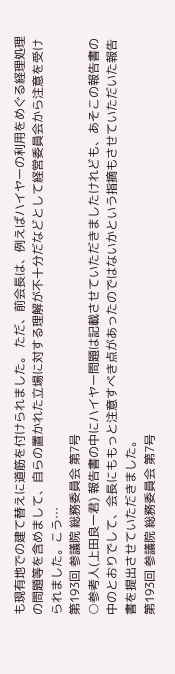も現有地での建て替えに道筋を付けられました。 ただ、前会長は、例えばハイヤーの利用をめぐる経理処理の問題等を含めまして、自らの置かれた立場に対する理解が不十分だなどとして経営委員会から注意を受けられました。こう…
第193回 参議院 総務委員会 第7号
○参考人(上田良一君) 報告書の中にハイヤー問題は記載させていただきましたけれども、あそこの報告書の中のとおりでして、会長にももっと注意すべき点があったのではないかという指摘もさせていただいた報告書を提出させていただきました。
第193回 参議院 総務委員会 第7号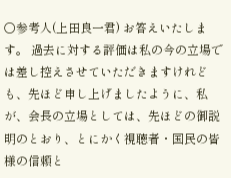○参考人(上田良一君) お答えいたします。 過去に対する評価は私の今の立場では差し控えさせていただきますけれども、先ほど申し上げましたように、私が、会長の立場としては、先ほどの御説明のとおり、とにかく視聴者・国民の皆様の信頼と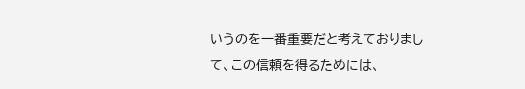いうのを一番重要だと考えておりまして、この信頼を得るためには、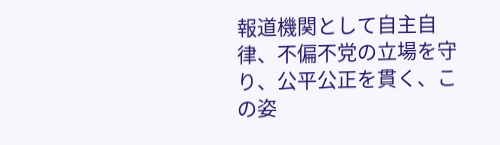報道機関として自主自律、不偏不党の立場を守り、公平公正を貫く、この姿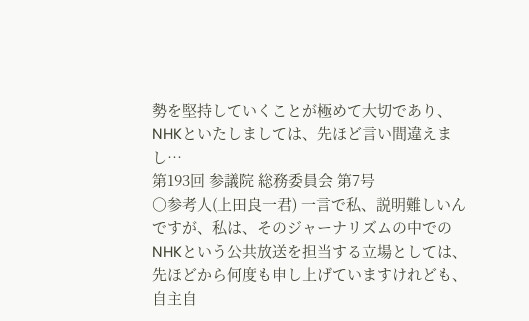勢を堅持していくことが極めて大切であり、NHKといたしましては、先ほど言い間違えまし…
第193回 参議院 総務委員会 第7号
○参考人(上田良一君) 一言で私、説明難しいんですが、私は、そのジャーナリズムの中でのNHKという公共放送を担当する立場としては、先ほどから何度も申し上げていますけれども、自主自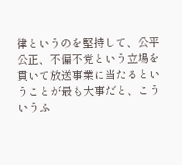律というのを堅持して、公平公正、不偏不党という立場を貫いて放送事業に当たるということが最も大事だと、こういうふ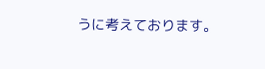うに考えております。